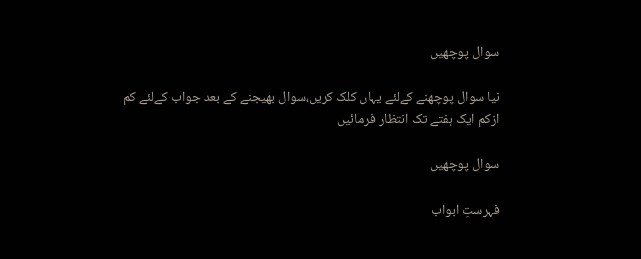سوال پوچھیں

نیا سوال پوچھنے کےلئے یہاں کلک کریں،سوال بھیجنے کے بعد جواب کےلئے کم ازکم ایک ہفتے تک انتظار فرمائیں

سوال پوچھیں

فہرستِ ابواب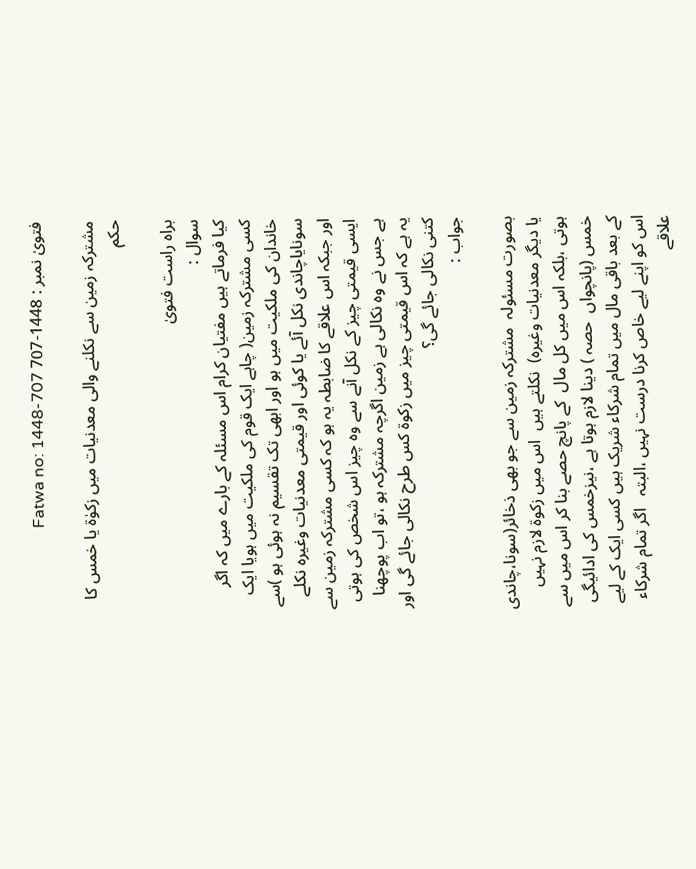فتویٰ نمبر : 1448-707 Fatwa no: 1448-707

مشترکہ زمین سے نکلنے والی معدنیات میں زکوٰۃ یا خمس کا حکم

براہ راست فتویٰ
سوال :
کیا فرماتے ہیں مفتیان کرام اس مسئلہ کے بارے میں کہ اگر کسی مشترکہ زمین( چاہے ایک قوم کی ملکیت میں ہویا ایک خاندان کی ملکیت میں ہو اور ابھی تک تقسیم نہ ہوئی ہو )سے سونایاچاندی نکل آئے یا کوئی اور قیمتی معدنیات وغیرہ نکلے اور جبکہ اس علاقے کا ضابطہ یہ ہو کہ کسی مشترکہ زمین سے ایسی قیمتی چیز کے نکل آنے سے وہ چیز اس شخص کی ہوتی ہے جس نے وہ نکالی ہے زمین اگرچہ مشترکہ ہو ،تو اب پوچھنا یہ ہے کہ اس قیمتی چیز میں زکوۃ کس طرح نکالی جائے گی اور کتنی نکالی جائے گی؟
جواب :

بصورت مسئولہ  مشترکہ زمین سے جو بھی ذخائر(سونا،چاندی یا دیگر معدنیات وغیرہ)  نکلتے ہیں  اس میں زکوۃ لازم نہیں ہوتی ،بلکہ اس میں کل مال  کے پانچ حصے بنا کر اس میں سے  خمس (پانچواں  حصہ ) دینا لازم ہوتا ہے ،نیزخمس کی ادائیگی کے بعد باقی مال میں تمام شرکاء شریک ہیں کسی ایک کے لیے  اس کو اپنے لیے خاص کرنا درست نہیں ،البتہ   اگر تمام شرکاء  علاقے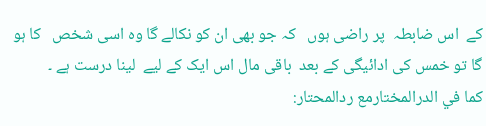کے  اس ضابطہ  پر راضی ہوں   کہ جو بھی ان کو نکالے گا وہ اسی شخص   کا ہو گا تو خمس کی ادائیگی کے بعد  باقی مال اس ایک کے لیے  لینا درست ہے ۔
كما في الدرالمختارمع ردالمحتار: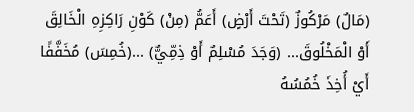(مَالٌ) مَرْكُوزٌ (تَحْتَ أَرْضٍ) أَعَمُّ (مِنْ) كَوْنِ رَاكِزِهِ الْخَالِقَ أَوْ الْمَخْلُوقَ... (وَجَدَ مُسْلِمٌ أَوْ ذِمِّيٌّ) ...(خُمِسَ) مُخَفَّفًا أَيْ أُخِذَ خُمُسُهُ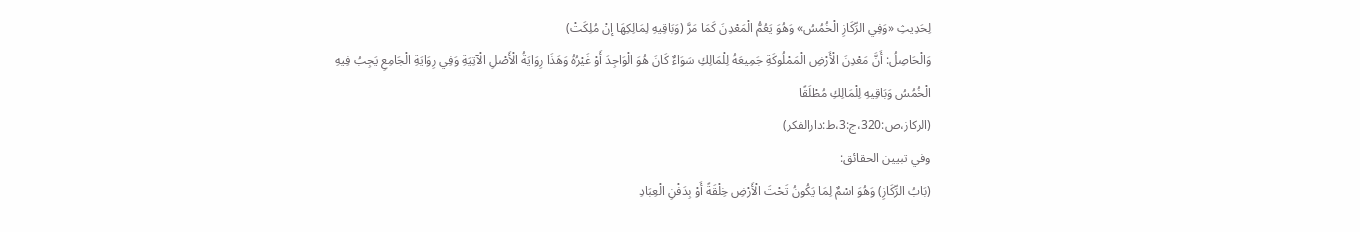لِحَدِيثِ «وَفِي الرِّكَازِ الْخُمُسُ» وَهُوَ يَعُمُّ الْمَعْدِنَ كَمَا مَرَّ (وَبَاقِيهِ لِمَالِكِهَا إنْ مُلِكَتْ)
وَالْحَاصِلُ: أَنَّ مَعْدِنَ الْأَرْضِ الْمَمْلُوكَةِ جَمِيعَهُ لِلْمَالِكِ سَوَاءٌ كَانَ هُوَ الْوَاجِدَ أَوْ غَيْرُهُ وَهَذَا رِوَايَةُ الْأَصْلِ الْآتِيَةِ وَفِي رِوَايَةِ الْجَامِعِ يَجِبُ فِيهِ الْخُمُسُ وَبَاقِيهِ لِلْمَالِكِ مُطْلَقًا
(الركاز،ص:320،ج:3،ط:دارالفكر)
وفي تبيين الحقائق:
(بَابُ الرِّكَازِ) وَهُوَ اسْمٌ لِمَا يَكُونُ تَحْتَ الْأَرْضِ خِلْقَةً أَوْ بِدَفْنِ الْعِبَادِ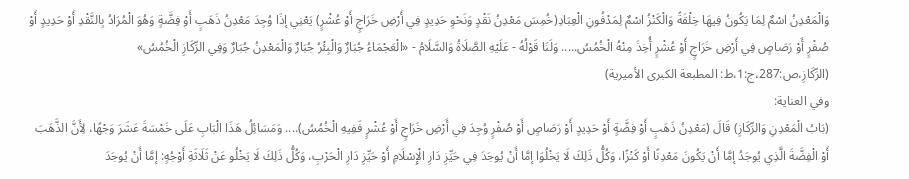وَالْمَعْدِنُ اسْمٌ لِمَا يَكُونُ فِيهَا خِلْقَةً وَالْكَنْزُ اسْمٌ لِمَدْفُونِ الْعِبَادِ(خُمِسَ مَعْدِنُ نَقْدٍ وَنَحْوِ حَدِيدٍ فِي أَرْضِ خَرَاجٍ أَوْ عُشْرٍ) يَعْنِي إذَا وُجِدَ مَعْدِنُ ذَهَبٍ أَوْ فِضَّةٍ وَهُوَ الْمُرَادُ بِالنَّقْدِ أَوْ حَدِيدٍ أَوْ صُفْرٍ أَوْ رَصَاصٍ فِي أَرْضِ خَرَاجٍ أَوْ عُشْرٍ أُخِذَ مِنْهُ الْخُمُسُ..... وَلَنَا قَوْلُهُ - عَلَيْهِ الصَّلَاةُ وَالسَّلَامُ - «الْعَجْمَاءُ جُبَارٌ وَالْبِئْرُ جُبَارٌ وَالْمَعْدِنُ جُبَارٌ وَفِي الرِّكَازِ الْخُمُسُ»
(الرِّكَازِ،ص:287،ج:1،ط: المطبعة الكبرى الأميرية)
وفي العناية:
(بَابُ الْمَعْدِنِ وَالرِّكَازِ) قَالَ (مَعْدِنُ ذَهَبٍ أَوْ فِضَّةٍ أَوْ حَدِيدٍ أَوْ رَصَاصٍ أَوْ صُفْرٍ وُجِدَ فِي أَرْضِ خَرَاجٍ أَوْ عُشْرٍ فَفِيهِ الْخُمُسُ).... وَمَسَائِلُ هَذَا الْبَابِ عَلَى خَمْسَةَ عَشَرَ وَجْهًا، لِأَنَّ الذَّهَبَ أَوْ الْفِضَّةَ الَّذِي يُوجَدُ إمَّا أَنْ يَكُونَ مَعْدِنًا أَوْ كَنْزًا، وَكُلُّ ذَلِكَ لَا يَخْلُوَا إمَّا أَنْ يُوجَدَ فِي حَيِّزِ دَارِ الْإِسْلَامِ أَوْ حَيِّزِ دَارِ الْحَرْبِ، وَكُلُّ ذَلِكَ لَا يَخْلُو عَنْ ثَلَاثَةِ أَوْجُهٍ: إمَّا أَنْ يُوجَدَ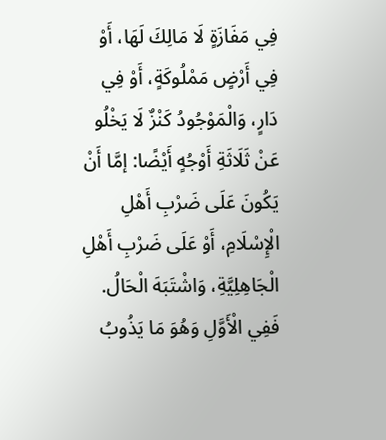فِي مَفَازَةٍ لَا مَالِكَ لَهَا، أَوْ فِي أَرْضٍ مَمْلُوكَةٍ، أَوْ فِي دَارٍ، وَالْمَوْجُودُ كَنْزٌ لَا يَخْلُو عَنْ ثَلَاثَةِ أَوْجُهٍ أَيْضًا: إمَّا أَنْ يَكُونَ عَلَى ضَرْبِ أَهْلِ الْإِسْلَامِ، أَوْ عَلَى ضَرْبِ أَهْلِ الْجَاهِلِيَّةِ، وَاشْتَبَهَ الْحَالُ. فَفِي الْأَوَّلِ وَهُوَ مَا يَذُوبُ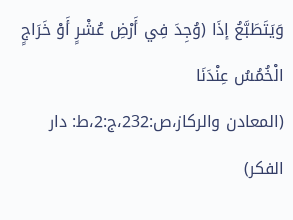وَيَتَطَبَّعُ إذَا (وُجِدَ فِي أَرْضِ عُشْرٍ أَوْ خَرَاجٍ الْخُمُسُ عِنْدَنَا
(المعادن والركاز،ص:232،ج:2،ط: دار الفكر)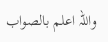واللہ اعلم بالصواب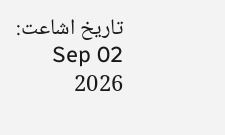تاریخ اشاعت: 02 Sep 2026